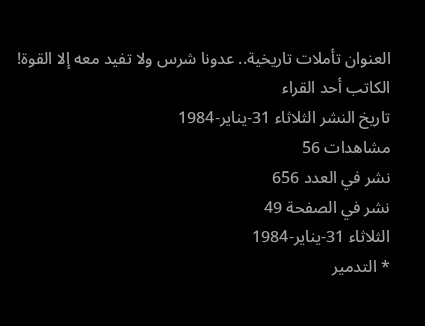العنوان تأملات تاريخية.. عدونا شرس ولا تفيد معه إلا القوة!
الكاتب أحد القراء
تاريخ النشر الثلاثاء 31-يناير-1984
مشاهدات 56
نشر في العدد 656
نشر في الصفحة 49
الثلاثاء 31-يناير-1984
* التدمير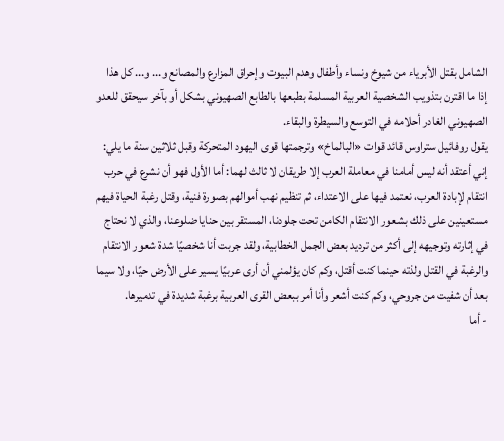الشامل بقتل الأبرياء من شيوخ ونساء وأطفال وهدم البيوت وإحراق المزارع والمصانع و... و... كل هذا إذا ما اقترن بتذويب الشخصية العربية المسلمة بطبعها بالطابع الصهيوني بشكل أو بآخر سيحقق للعدو الصهيوني الغادر أحلامه في التوسع والسيطرة والبقاء.
يقول روفائيل ستراوس قائد قوات «البالماخ» وترجمتها قوى اليهود المتحركة وقبل ثلاثين سنة ما يلي:
إني أعتقد أنه ليس أمامنا في معاملة العرب إلا طريقان لا ثالث لهما: أما الأول فهو أن نشرع في حرب انتقام لإبادة العرب، نعتمد فيها على الاعتداء، ثم تنظيم نهب أموالهم بصورة فنية، وقتل رغبة الحياة فيهم مستعينين على ذلك بشعور الانتقام الكامن تحت جلودنا، المستقر بين حنايا ضلوعنا، والذي لا نحتاج في إثارته وتوجيهه إلى أكثر من ترديد بعض الجمل الخطابية، ولقد جربت أنا شخصيًا شدة شعور الانتقام والرغبة في القتل ولذته حينما كنت أقتل، وكم كان يؤلمني أن أرى عربيًا يسير على الأرض حيًا، ولا سيما بعد أن شفيت من جروحي، وكم كنت أشعر وأنا أمر ببعض القرى العربية برغبة شديدة في تدميرها.
- أما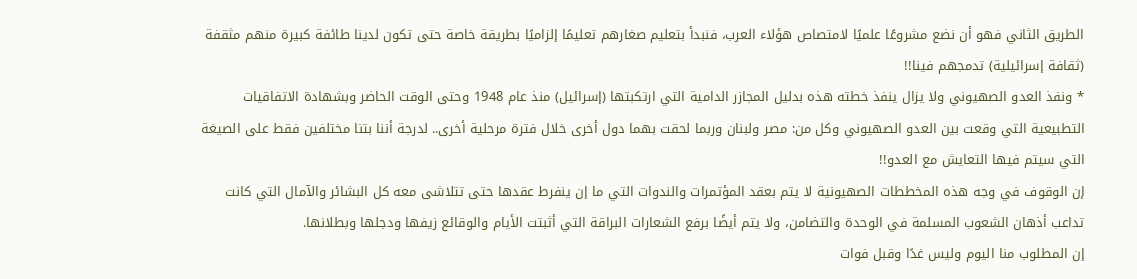الطريق الثاني فهو أن نضع مشروعًا علميًا لامتصاص هؤلاء العرب، فنبدأ بتعليم صغارهم تعليمًا إلزاميًا بطريقة خاصة حتى تكون لدينا طائفة كبيرة منهم مثقفة (ثقافة إسرائيلية) تدمجهم فينا!!
* ونفذ العدو الصهيوني ولا يزال ينفذ خطته هذه بدليل المجازر الدامية التي ارتكبتها (إسرائيل) منذ عام 1948 وحتى الوقت الحاضر وبشهادة الاتفاقيات التطبيعية التي وقعت بين العدو الصهيوني وكل من: مصر ولبنان وربما لحقت بهما دول أخرى خلال فترة مرحلية أخرى.. لدرجة أننا بتنا مختلفين فقط على الصيغة التي سيتم فيها التعايش مع العدو!!
إن الوقوف في وجه هذه المخططات الصهيونية لا يتم بعقد المؤتمرات والندوات التي ما إن ينفرط عقدها حتى تتلاشى معه كل البشائر والآمال التي كانت تداعب أذهان الشعوب المسلمة في الوحدة والتضامن، ولا يتم أيضًا برفع الشعارات البراقة التي أثبتت الأيام والوقائع زيفها ودجلها وبطلانها.
إن المطلوب منا اليوم وليس غدًا وقبل فوات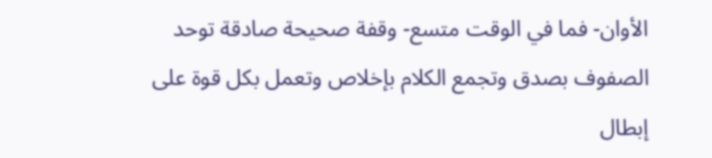الأوان- فما في الوقت متسع- وقفة صحيحة صادقة توحد الصفوف بصدق وتجمع الكلام بإخلاص وتعمل بكل قوة على إبطال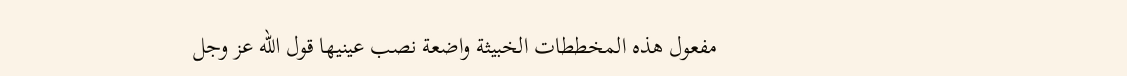مفعول هذه المخططات الخبيثة واضعة نصب عينيها قول الله عز وجل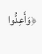﴿وَأَعِدُّوا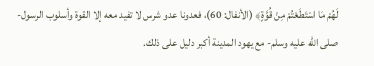لَهُمْ مَا اسْتَطَعْتُمْ مِنْ قُوَّةٍ﴾ (الأنفال: 60)، فعدونا عدو شرس لا تفيد معه إلا القوة وأسلوب الرسول- صلى الله عليه وسلم- مع يهود المدينة أكبر دليل على ذلك.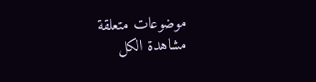موضوعات متعلقة
مشاهدة الكل